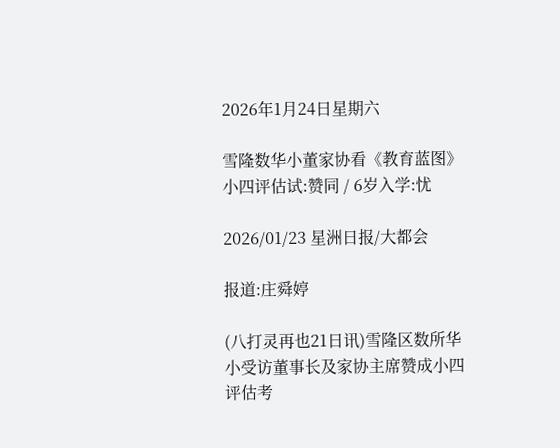2026年1月24日星期六

雪隆数华小董家协看《教育蓝图》 小四评估试:赞同 / 6岁入学:忧

2026/01/23 星洲日报/大都会

报道:庄舜婷

(八打灵再也21日讯)雪隆区数所华小受访董事长及家协主席赞成小四评估考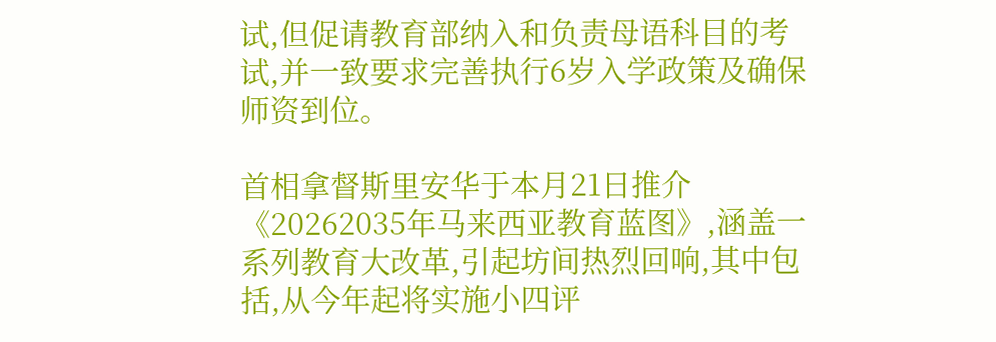试,但促请教育部纳入和负责母语科目的考试,并一致要求完善执行6岁入学政策及确保师资到位。

首相拿督斯里安华于本月21日推介《20262035年马来西亚教育蓝图》,涵盖一系列教育大改革,引起坊间热烈回响,其中包括,从今年起将实施小四评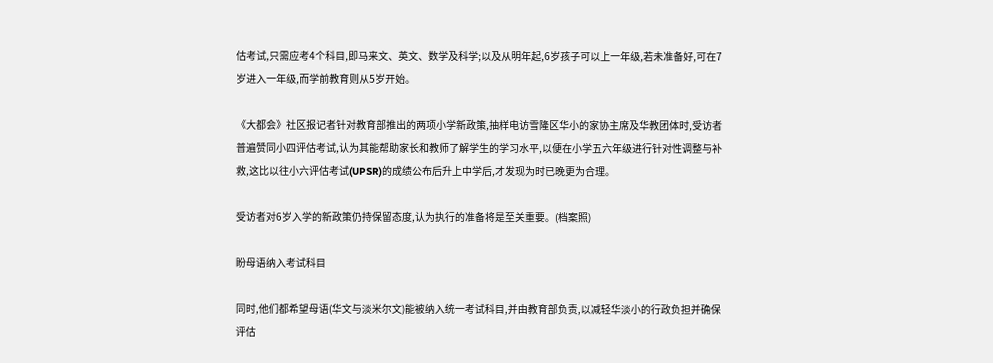估考试,只需应考4个科目,即马来文、英文、数学及科学;以及从明年起,6岁孩子可以上一年级,若未准备好,可在7岁进入一年级,而学前教育则从5岁开始。

《大都会》社区报记者针对教育部推出的两项小学新政策,抽样电访雪隆区华小的家协主席及华教团体时,受访者普遍赞同小四评估考试,认为其能帮助家长和教师了解学生的学习水平,以便在小学五六年级进行针对性调整与补救,这比以往小六评估考试(UPSR)的成绩公布后升上中学后,才发现为时已晚更为合理。

受访者对6岁入学的新政策仍持保留态度,认为执行的准备将是至关重要。(档案照)

盼母语纳入考试科目

同时,他们都希望母语(华文与淡米尔文)能被纳入统一考试科目,并由教育部负责,以减轻华淡小的行政负担并确保评估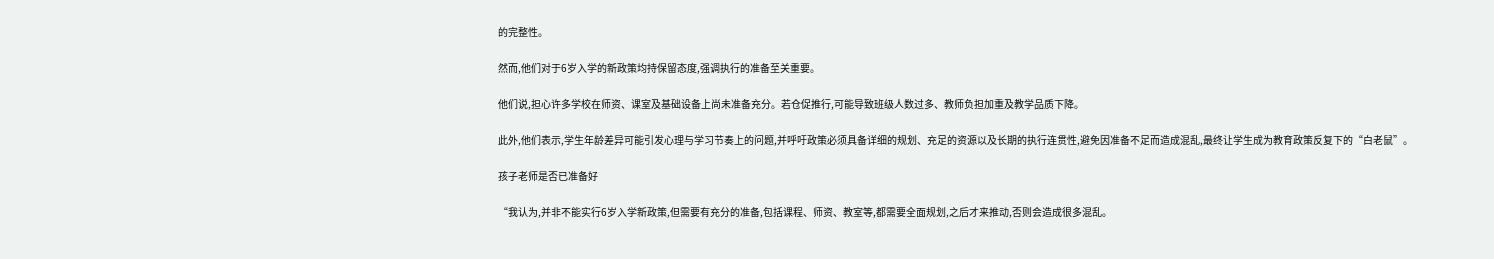的完整性。

然而,他们对于6岁入学的新政策均持保留态度,强调执行的准备至关重要。

他们说,担心许多学校在师资、课室及基础设备上尚未准备充分。若仓促推行,可能导致班级人数过多、教师负担加重及教学品质下降。

此外,他们表示,学生年龄差异可能引发心理与学习节奏上的问题,并呼吁政策必须具备详细的规划、充足的资源以及长期的执行连贯性,避免因准备不足而造成混乱,最终让学生成为教育政策反复下的“白老鼠”。

孩子老师是否已准备好

“我认为,并非不能实行6岁入学新政策,但需要有充分的准备,包括课程、师资、教室等,都需要全面规划,之后才来推动,否则会造成很多混乱。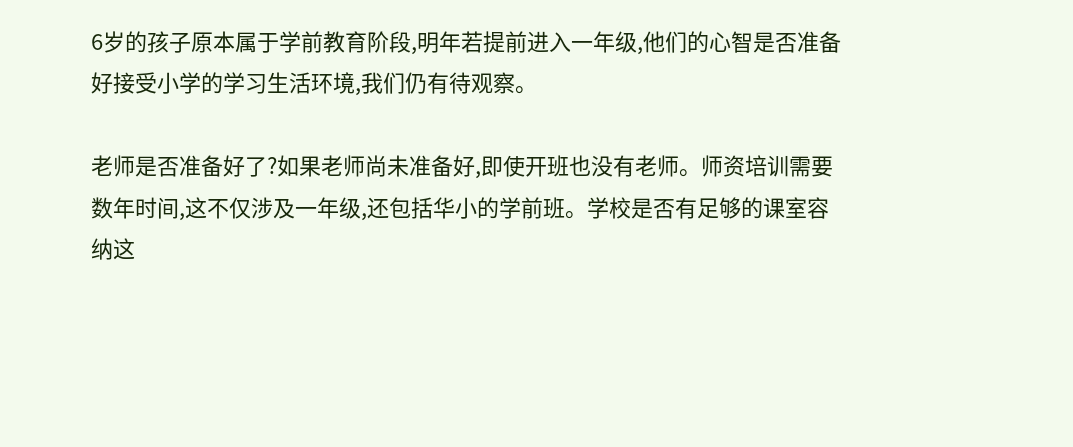6岁的孩子原本属于学前教育阶段,明年若提前进入一年级,他们的心智是否准备好接受小学的学习生活环境,我们仍有待观察。

老师是否准备好了?如果老师尚未准备好,即使开班也没有老师。师资培训需要数年时间,这不仅涉及一年级,还包括华小的学前班。学校是否有足够的课室容纳这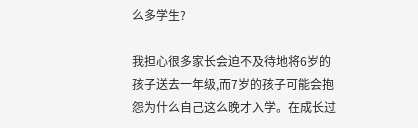么多学生?

我担心很多家长会迫不及待地将6岁的孩子送去一年级,而7岁的孩子可能会抱怨为什么自己这么晚才入学。在成长过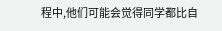程中,他们可能会觉得同学都比自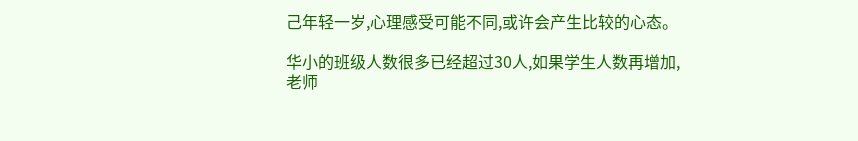己年轻一岁,心理感受可能不同,或许会产生比较的心态。

华小的班级人数很多已经超过30人,如果学生人数再增加,老师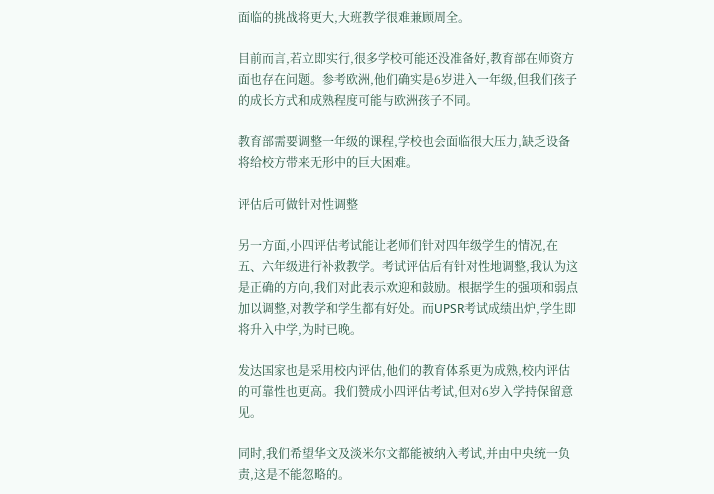面临的挑战将更大,大班教学很难兼顾周全。

目前而言,若立即实行,很多学校可能还没准备好,教育部在师资方面也存在问题。参考欧洲,他们确实是6岁进入一年级,但我们孩子的成长方式和成熟程度可能与欧洲孩子不同。

教育部需要调整一年级的课程,学校也会面临很大压力,缺乏设备将给校方带来无形中的巨大困难。

评估后可做针对性调整

另一方面,小四评估考试能让老师们针对四年级学生的情况,在五、六年级进行补救教学。考试评估后有针对性地调整,我认为这是正确的方向,我们对此表示欢迎和鼓励。根据学生的强项和弱点加以调整,对教学和学生都有好处。而UPSR考试成绩出炉,学生即将升入中学,为时已晚。

发达国家也是采用校内评估,他们的教育体系更为成熟,校内评估的可靠性也更高。我们赞成小四评估考试,但对6岁入学持保留意见。

同时,我们希望华文及淡米尔文都能被纳入考试,并由中央统一负责,这是不能忽略的。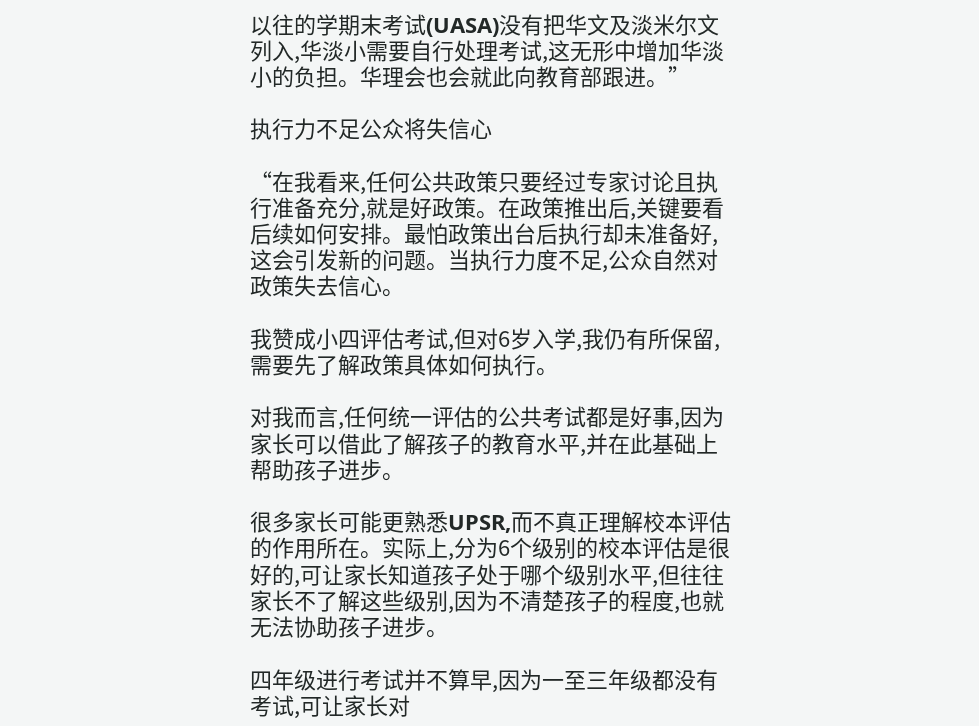以往的学期末考试(UASA)没有把华文及淡米尔文列入,华淡小需要自行处理考试,这无形中增加华淡小的负担。华理会也会就此向教育部跟进。”

执行力不足公众将失信心

“在我看来,任何公共政策只要经过专家讨论且执行准备充分,就是好政策。在政策推出后,关键要看后续如何安排。最怕政策出台后执行却未准备好,这会引发新的问题。当执行力度不足,公众自然对政策失去信心。

我赞成小四评估考试,但对6岁入学,我仍有所保留,需要先了解政策具体如何执行。

对我而言,任何统一评估的公共考试都是好事,因为家长可以借此了解孩子的教育水平,并在此基础上帮助孩子进步。

很多家长可能更熟悉UPSR,而不真正理解校本评估的作用所在。实际上,分为6个级别的校本评估是很好的,可让家长知道孩子处于哪个级别水平,但往往家长不了解这些级别,因为不清楚孩子的程度,也就无法协助孩子进步。

四年级进行考试并不算早,因为一至三年级都没有考试,可让家长对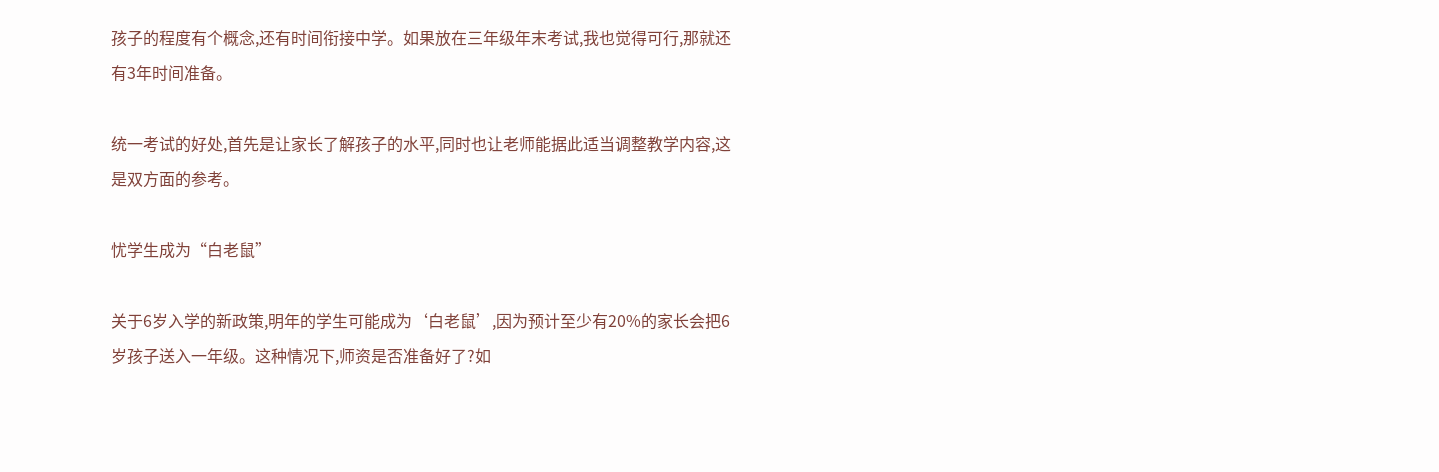孩子的程度有个概念,还有时间衔接中学。如果放在三年级年末考试,我也觉得可行,那就还有3年时间准备。

统一考试的好处,首先是让家长了解孩子的水平,同时也让老师能据此适当调整教学内容,这是双方面的参考。

忧学生成为“白老鼠”

关于6岁入学的新政策,明年的学生可能成为‘白老鼠’,因为预计至少有20%的家长会把6岁孩子送入一年级。这种情况下,师资是否准备好了?如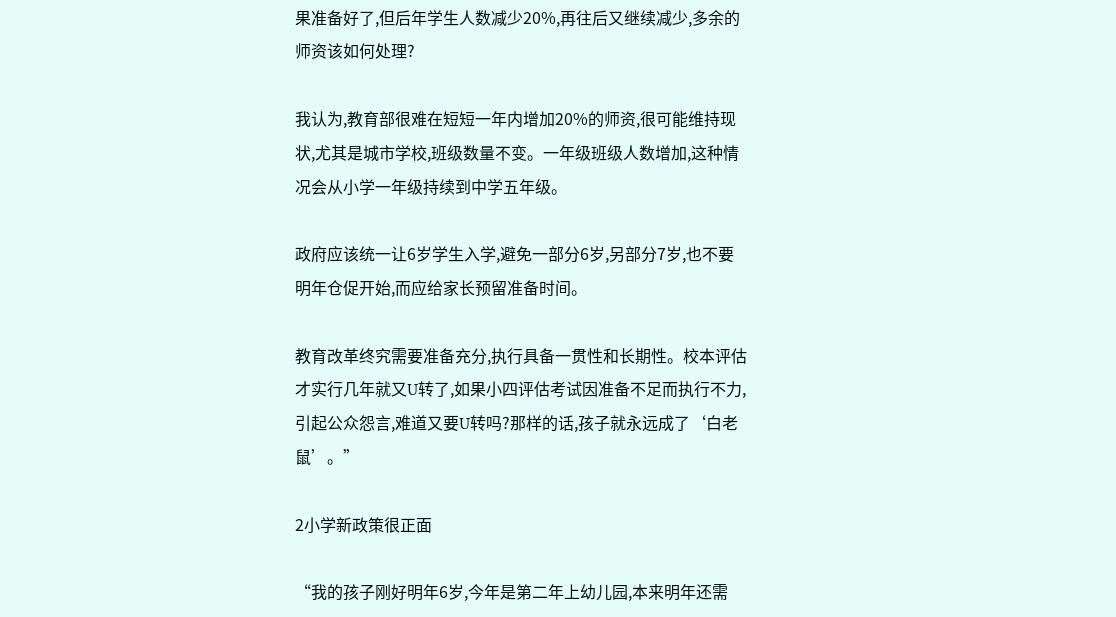果准备好了,但后年学生人数减少20%,再往后又继续减少,多余的师资该如何处理?

我认为,教育部很难在短短一年内增加20%的师资,很可能维持现状,尤其是城市学校,班级数量不变。一年级班级人数增加,这种情况会从小学一年级持续到中学五年级。

政府应该统一让6岁学生入学,避免一部分6岁,另部分7岁,也不要明年仓促开始,而应给家长预留准备时间。

教育改革终究需要准备充分,执行具备一贯性和长期性。校本评估才实行几年就又U转了,如果小四评估考试因准备不足而执行不力,引起公众怨言,难道又要U转吗?那样的话,孩子就永远成了‘白老鼠’。”

2小学新政策很正面

“我的孩子刚好明年6岁,今年是第二年上幼儿园,本来明年还需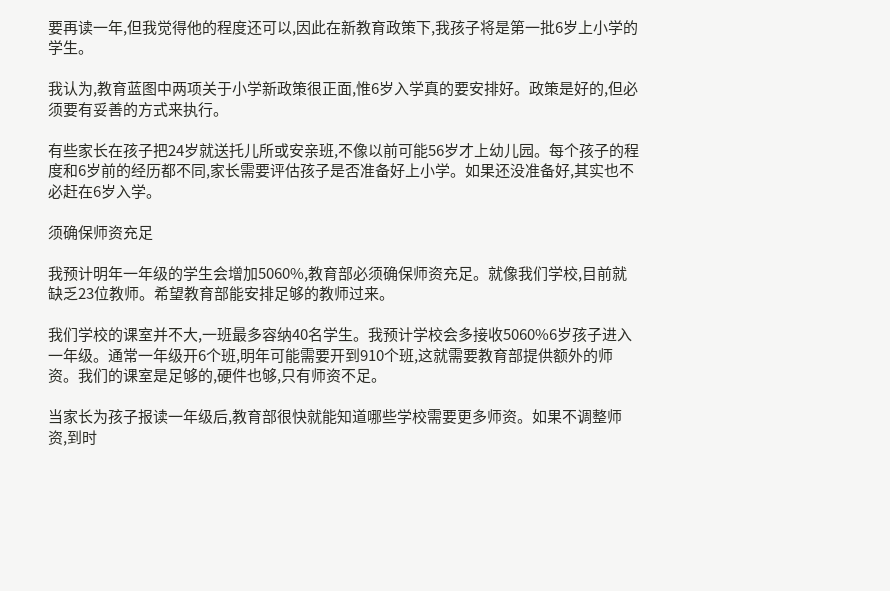要再读一年,但我觉得他的程度还可以,因此在新教育政策下,我孩子将是第一批6岁上小学的学生。

我认为,教育蓝图中两项关于小学新政策很正面,惟6岁入学真的要安排好。政策是好的,但必须要有妥善的方式来执行。

有些家长在孩子把24岁就送托儿所或安亲班,不像以前可能56岁才上幼儿园。每个孩子的程度和6岁前的经历都不同,家长需要评估孩子是否准备好上小学。如果还没准备好,其实也不必赶在6岁入学。

须确保师资充足

我预计明年一年级的学生会增加5060%,教育部必须确保师资充足。就像我们学校,目前就缺乏23位教师。希望教育部能安排足够的教师过来。

我们学校的课室并不大,一班最多容纳40名学生。我预计学校会多接收5060%6岁孩子进入一年级。通常一年级开6个班,明年可能需要开到910个班,这就需要教育部提供额外的师资。我们的课室是足够的,硬件也够,只有师资不足。

当家长为孩子报读一年级后,教育部很快就能知道哪些学校需要更多师资。如果不调整师资,到时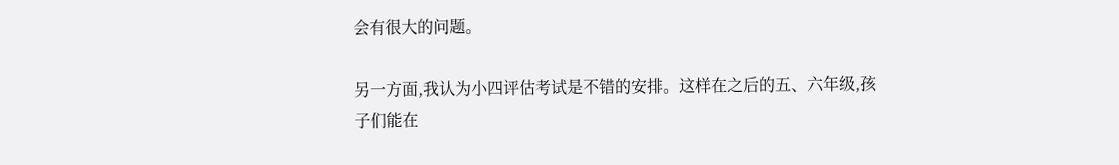会有很大的问题。

另一方面,我认为小四评估考试是不错的安排。这样在之后的五、六年级,孩子们能在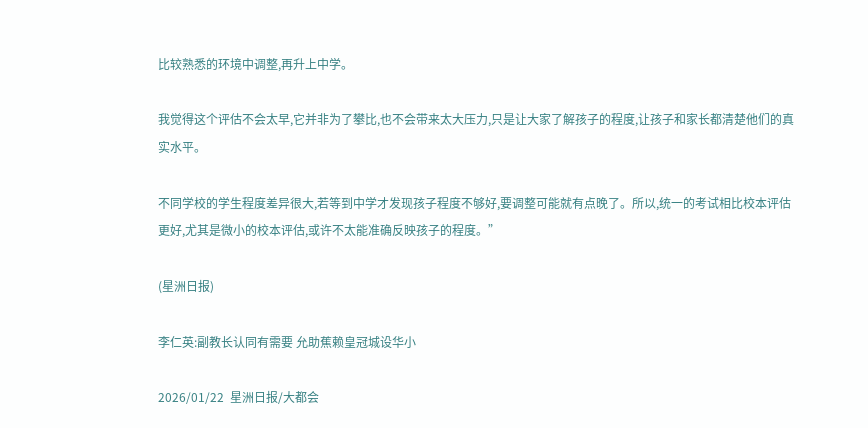比较熟悉的环境中调整,再升上中学。

我觉得这个评估不会太早,它并非为了攀比,也不会带来太大压力,只是让大家了解孩子的程度,让孩子和家长都清楚他们的真实水平。

不同学校的学生程度差异很大,若等到中学才发现孩子程度不够好,要调整可能就有点晚了。所以,统一的考试相比校本评估更好,尤其是微小的校本评估,或许不太能准确反映孩子的程度。”

(星洲日报)

李仁英:副教长认同有需要 允助蕉赖皇冠城设华小

2026/01/22  星洲日报/大都会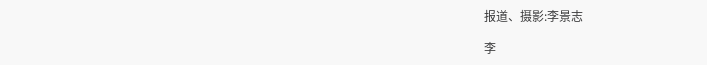报道、摄影:李景志

李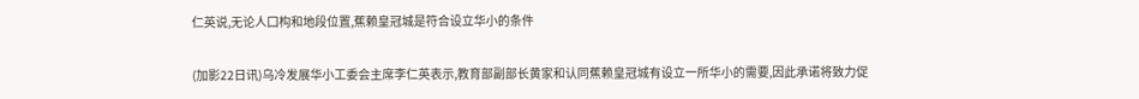仁英说,无论人囗构和地段位置,蕉赖皇冠城是符合设立华小的条件

(加影22日讯)乌冷发展华小工委会主席李仁英表示,教育部副部长黄家和认同蕉赖皇冠城有设立一所华小的需要,因此承诺将致力促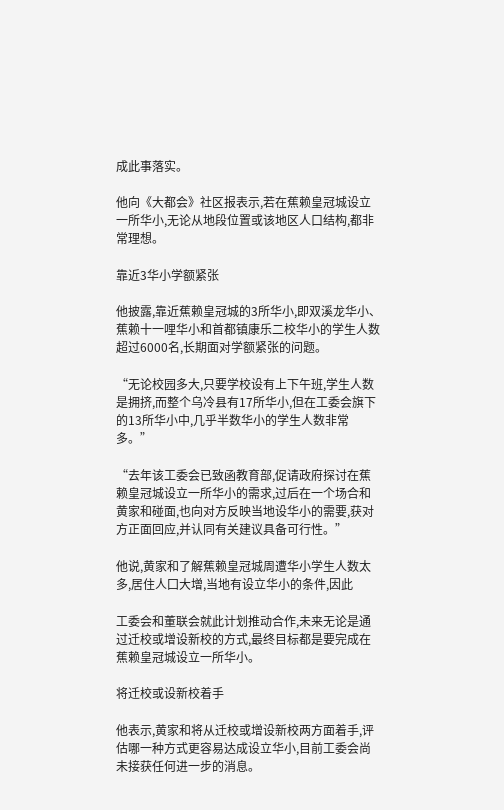成此事落实。

他向《大都会》社区报表示,若在蕉赖皇冠城设立一所华小,无论从地段位置或该地区人口结构,都非常理想。

靠近3华小学额紧张

他披露,靠近蕉赖皇冠城的3所华小,即双溪龙华小、蕉赖十一哩华小和首都镇康乐二校华小的学生人数超过6000名,长期面对学额紧张的问题。

“无论校园多大,只要学校设有上下午班,学生人数是拥挤,而整个乌冷县有17所华小,但在工委会旗下的13所华小中,几乎半数华小的学生人数非常多。”

“去年该工委会已致函教育部,促请政府探讨在蕉赖皇冠城设立一所华小的需求,过后在一个场合和黄家和碰面,也向对方反映当地设华小的需要,获对方正面回应,并认同有关建议具备可行性。”

他说,黄家和了解蕉赖皇冠城周遭华小学生人数太多,居住人囗大增,当地有设立华小的条件,因此

工委会和董联会就此计划推动合作,未来无论是通过迁校或增设新校的方式,最终目标都是要完成在蕉赖皇冠城设立一所华小。

将迁校或设新校着手

他表示,黄家和将从迁校或增设新校两方面着手,评估哪一种方式更容易达成设立华小,目前工委会尚未接获任何进一步的消息。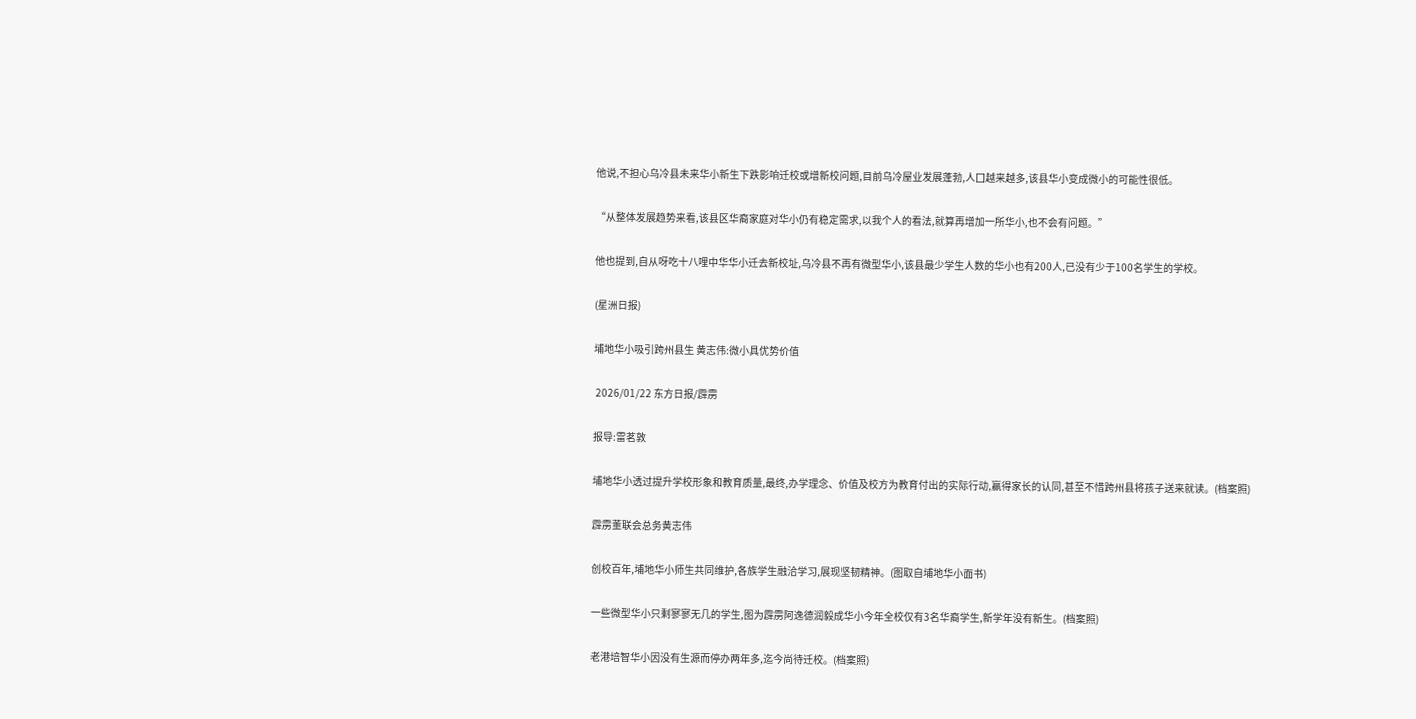他说,不担心乌冷县未来华小新生下跌影响迁校或增新校问题,目前乌冷屋业发展蓬勃,人囗越来越多,该县华小变成微小的可能性很低。

“从整体发展趋势来看,该县区华裔家庭对华小仍有稳定需求,以我个人的看法,就算再增加一所华小,也不会有问题。”

他也提到,自从呀吃十八哩中华华小迁去新校址,乌冷县不再有微型华小,该县最少学生人数的华小也有200人,已没有少于100名学生的学校。

(星洲日报)

埔地华小吸引跨州县生 黄志伟:微小具优势价值

 2026/01/22 东方日报/霹雳

报导:雷茗敦

埔地华小透过提升学校形象和教育质量,最终,办学理念、价值及校方为教育付出的实际行动,赢得家长的认同,甚至不惜跨州县将孩子送来就读。(档案照)

霹雳董联会总务黄志伟

创校百年,埔地华小师生共同维护,各族学生融洽学习,展现坚韧精神。(图取自埔地华小面书)

一些微型华小只剩寥寥无几的学生,图为霹雳阿逸德润毅成华小今年全校仅有3名华裔学生,新学年没有新生。(档案照)

老港培智华小因没有生源而停办两年多,迄今尚待迁校。(档案照)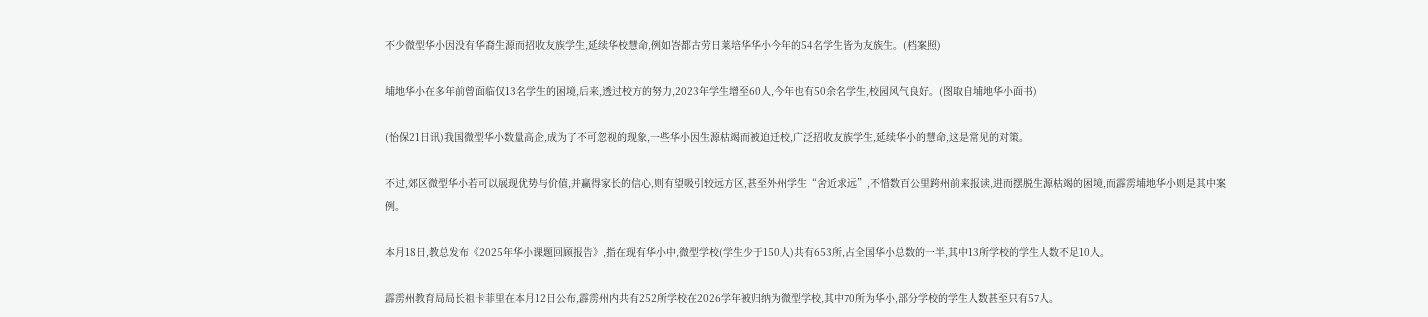不少微型华小因没有华裔生源而招收友族学生,延续华校慧命,例如峇都古劳日莱培华华小今年的54名学生皆为友族生。(档案照)

埔地华小在多年前曾面临仅13名学生的困境,后来,透过校方的努力,2023年学生增至60人,今年也有50余名学生,校园风气良好。(图取自埔地华小面书)

(怡保21日讯)我国微型华小数量高企,成为了不可忽视的现象,一些华小因生源枯竭而被迫迁校,广泛招收友族学生,延续华小的慧命,这是常见的对策。

不过,郊区微型华小若可以展现优势与价值,并赢得家长的信心,则有望吸引较远方区,甚至外州学生“舍近求远”,不惜数百公里跨州前来报读,进而摆脱生源枯竭的困境,而霹雳埔地华小则是其中案例。

本月18日,教总发布《2025年华小课题回顾报告》,指在现有华小中,微型学校(学生少于150人)共有653所,占全国华小总数的一半,其中13所学校的学生人数不足10人。

霹雳州教育局局长祖卡菲里在本月12日公布,霹雳州内共有252所学校在2026学年被归纳为微型学校,其中70所为华小,部分学校的学生人数甚至只有57人。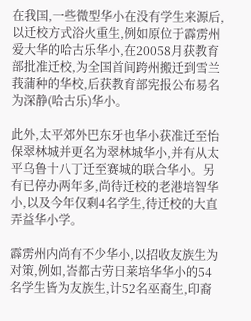在我国,一些微型华小在没有学生来源后,以迁校方式浴火重生,例如原位于霹雳州爱大华的哈古乐华小,在20058月获教育部批准迁校,为全国首间跨州搬迁到雪兰莪蒲种的华校,后获教育部宪报公布易名为深静(哈古乐)华小。

此外,太平郊外巴东牙也华小获准迁至怡保翠林城并更名为翠林城华小,并有从太平乌鲁十八丁迁至赛城的联合华小。另有已停办两年多,尚待迁校的老港培智华小,以及今年仅剩4名学生,待迁校的大直弄益华小学。

霹雳州内尚有不少华小,以招收友族生为对策,例如,峇都古劳日莱培华华小的54名学生皆为友族生,计52名巫裔生,印裔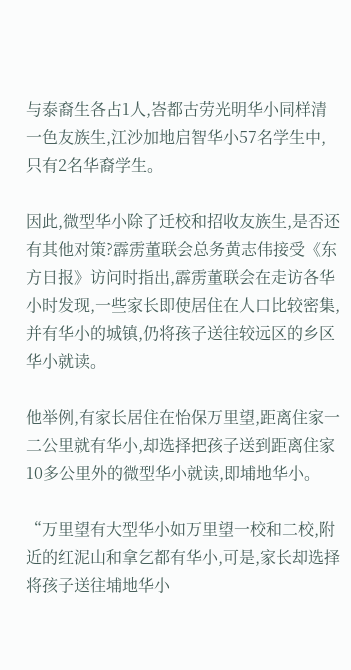与泰裔生各占1人,峇都古劳光明华小同样清一色友族生,江沙加地启智华小57名学生中,只有2名华裔学生。

因此,微型华小除了迁校和招收友族生,是否还有其他对策?霹雳董联会总务黄志伟接受《东方日报》访问时指出,霹雳董联会在走访各华小时发现,一些家长即使居住在人口比较密集,并有华小的城镇,仍将孩子送往较远区的乡区华小就读。

他举例,有家长居住在怡保万里望,距离住家一二公里就有华小,却选择把孩子送到距离住家10多公里外的微型华小就读,即埔地华小。

“万里望有大型华小如万里望一校和二校,附近的红泥山和拿乞都有华小,可是,家长却选择将孩子送往埔地华小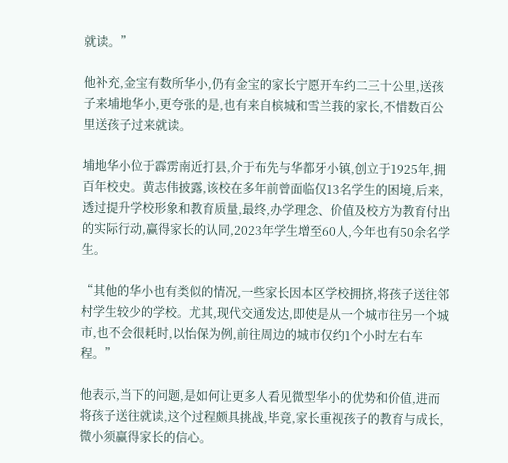就读。”

他补充,金宝有数所华小,仍有金宝的家长宁愿开车约二三十公里,送孩子来埔地华小,更夸张的是,也有来自槟城和雪兰莪的家长,不惜数百公里送孩子过来就读。

埔地华小位于霹雳南近打县,介于布先与华都牙小镇,创立于1925年,拥百年校史。黄志伟披露,该校在多年前曾面临仅13名学生的困境,后来,透过提升学校形象和教育质量,最终,办学理念、价值及校方为教育付出的实际行动,赢得家长的认同,2023年学生增至60人,今年也有50余名学生。

“其他的华小也有类似的情况,一些家长因本区学校拥挤,将孩子送往邻村学生较少的学校。尤其,现代交通发达,即使是从一个城市往另一个城市,也不会很耗时,以怡保为例,前往周边的城市仅约1个小时左右车程。”

他表示,当下的问题,是如何让更多人看见微型华小的优势和价值,进而将孩子送往就读,这个过程颇具挑战,毕竟,家长重视孩子的教育与成长,微小须赢得家长的信心。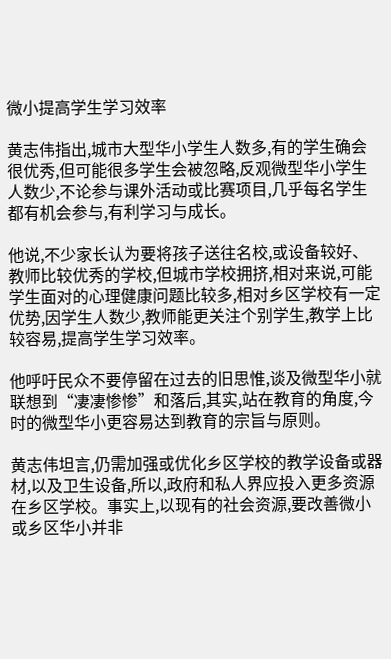微小提高学生学习效率

黄志伟指出,城市大型华小学生人数多,有的学生确会很优秀,但可能很多学生会被忽略,反观微型华小学生人数少,不论参与课外活动或比赛项目,几乎每名学生都有机会参与,有利学习与成长。

他说,不少家长认为要将孩子送往名校,或设备较好、教师比较优秀的学校,但城市学校拥挤,相对来说,可能学生面对的心理健康问题比较多,相对乡区学校有一定优势,因学生人数少,教师能更关注个别学生,教学上比较容易,提高学生学习效率。

他呼吁民众不要停留在过去的旧思惟,谈及微型华小就联想到“凄凄惨惨”和落后,其实,站在教育的角度,今时的微型华小更容易达到教育的宗旨与原则。

黄志伟坦言,仍需加强或优化乡区学校的教学设备或器材,以及卫生设备,所以,政府和私人界应投入更多资源在乡区学校。事实上,以现有的社会资源,要改善微小或乡区华小并非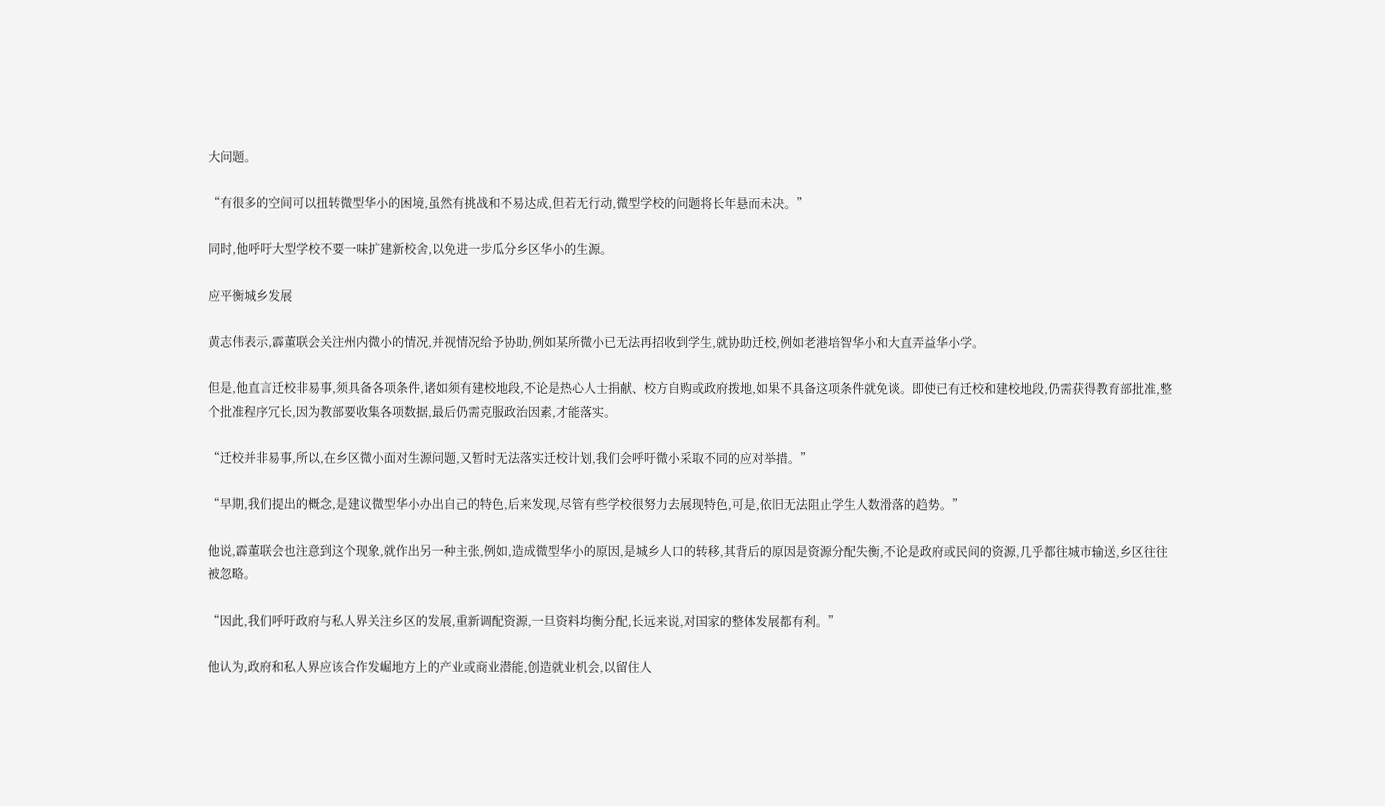大问题。

“有很多的空间可以扭转微型华小的困境,虽然有挑战和不易达成,但若无行动,微型学校的问题将长年悬而未决。”

同时,他呼吁大型学校不要一味扩建新校舍,以免进一步瓜分乡区华小的生源。

应平衡城乡发展

黄志伟表示,霹董联会关注州内微小的情况,并视情况给予协助,例如某所微小已无法再招收到学生,就协助迁校,例如老港培智华小和大直弄益华小学。

但是,他直言迁校非易事,须具备各项条件,诸如须有建校地段,不论是热心人士捐献、校方自购或政府拨地,如果不具备这项条件就免谈。即使已有迁校和建校地段,仍需获得教育部批准,整个批准程序冗长,因为教部要收集各项数据,最后仍需克服政治因素,才能落实。

“迁校并非易事,所以,在乡区微小面对生源问题,又暂时无法落实迁校计划,我们会呼吁微小采取不同的应对举措。”

“早期,我们提出的概念,是建议微型华小办出自己的特色,后来发现,尽管有些学校很努力去展现特色,可是,依旧无法阻止学生人数滑落的趋势。”

他说,霹董联会也注意到这个现象,就作出另一种主张,例如,造成微型华小的原因,是城乡人口的转移,其背后的原因是资源分配失衡,不论是政府或民间的资源,几乎都往城市输送,乡区往往被忽略。

“因此,我们呼吁政府与私人界关注乡区的发展,重新调配资源,一旦资料均衡分配,长远来说,对国家的整体发展都有利。”

他认为,政府和私人界应该合作发崛地方上的产业或商业潜能,创造就业机会,以留住人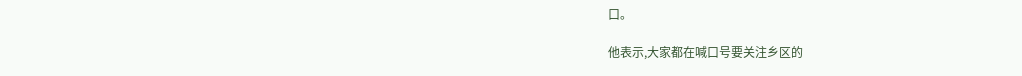口。

他表示,大家都在喊口号要关注乡区的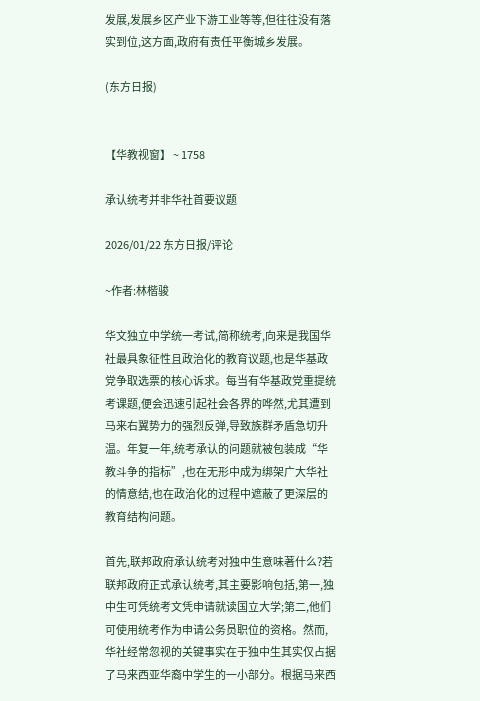发展,发展乡区产业下游工业等等,但往往没有落实到位,这方面,政府有责任平衡城乡发展。

(东方日报)


【华教视窗】 ~ 1758

承认统考并非华社首要议题

2026/01/22 东方日报/评论

~作者:林楷骏

华文独立中学统一考试,简称统考,向来是我国华社最具象征性且政治化的教育议题,也是华基政党争取选票的核心诉求。每当有华基政党重提统考课题,便会迅速引起社会各界的哗然,尤其遭到马来右翼势力的强烈反弹,导致族群矛盾急切升温。年复一年,统考承认的问题就被包装成“华教斗争的指标”,也在无形中成为绑架广大华社的情意结,也在政治化的过程中遮蔽了更深层的教育结构问题。

首先,联邦政府承认统考对独中生意味著什么?若联邦政府正式承认统考,其主要影响包括,第一,独中生可凭统考文凭申请就读国立大学;第二,他们可使用统考作为申请公务员职位的资格。然而,华社经常忽视的关键事实在于独中生其实仅占据了马来西亚华裔中学生的一小部分。根据马来西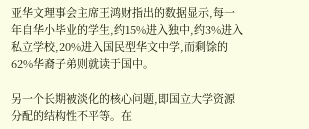亚华文理事会主席王鸿财指出的数据显示,每一年自华小毕业的学生,约15%进入独中,约3%进入私立学校,20%进入国民型华文中学,而剩馀的62%华裔子弟则就读于国中。

另一个长期被淡化的核心问题,即国立大学资源分配的结构性不平等。在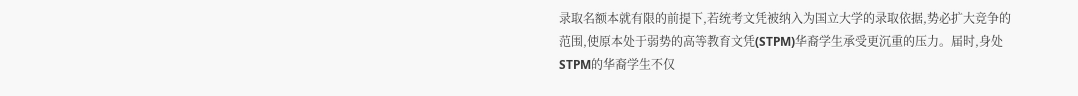录取名额本就有限的前提下,若统考文凭被纳入为国立大学的录取依据,势必扩大竞争的范围,使原本处于弱势的高等教育文凭(STPM)华裔学生承受更沉重的压力。届时,身处STPM的华裔学生不仅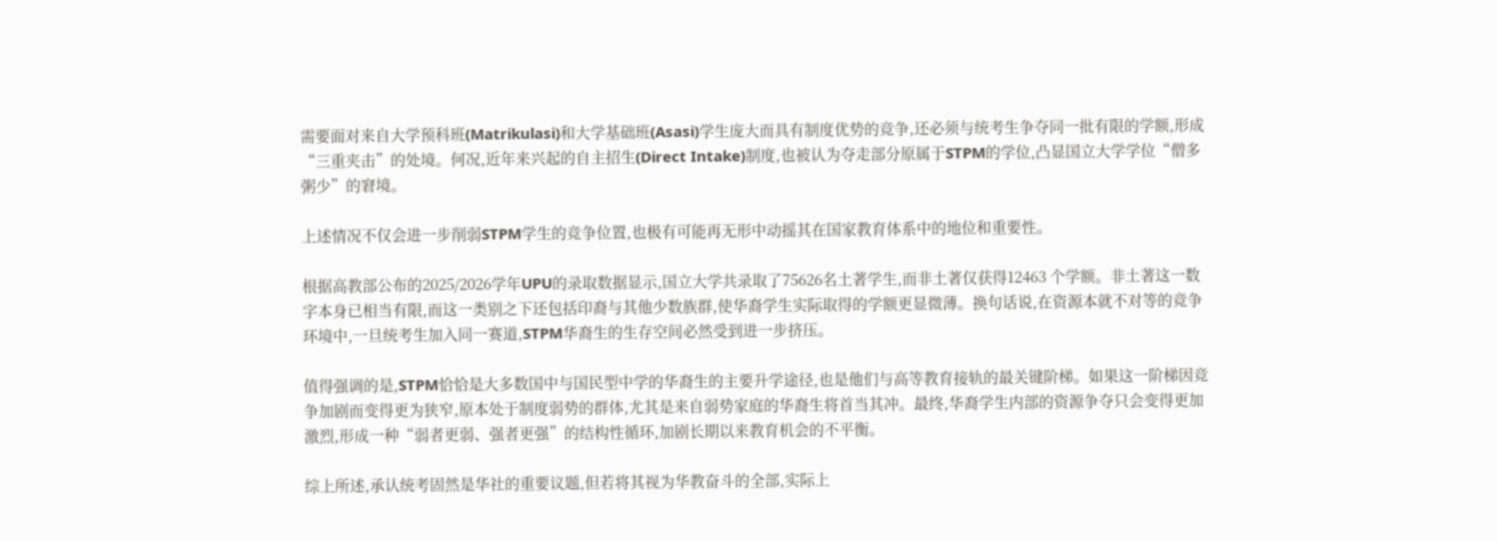需要面对来自大学预科班(Matrikulasi)和大学基础班(Asasi)学生庞大而具有制度优势的竞争,还必须与统考生争夺同一批有限的学额,形成“三重夹击”的处境。何况,近年来兴起的自主招生(Direct Intake)制度,也被认为夺走部分原属于STPM的学位,凸显国立大学学位“僧多粥少”的窘境。

上述情况不仅会进一步削弱STPM学生的竞争位置,也极有可能再无形中动摇其在国家教育体系中的地位和重要性。

根据高教部公布的2025/2026学年UPU的录取数据显示,国立大学共录取了75626名土著学生,而非土著仅获得12463 个学额。非土著这一数字本身已相当有限,而这一类别之下还包括印裔与其他少数族群,使华裔学生实际取得的学额更显微薄。换句话说,在资源本就不对等的竞争环境中,一旦统考生加入同一赛道,STPM华裔生的生存空间必然受到进一步挤压。

值得强调的是,STPM恰恰是大多数国中与国民型中学的华裔生的主要升学途径,也是他们与高等教育接轨的最关键阶梯。如果这一阶梯因竞争加剧而变得更为狭窄,原本处于制度弱势的群体,尤其是来自弱势家庭的华裔生将首当其冲。最终,华裔学生内部的资源争夺只会变得更加激烈,形成一种“弱者更弱、强者更强”的结构性循环,加剧长期以来教育机会的不平衡。

综上所述,承认统考固然是华社的重要议题,但若将其视为华教奋斗的全部,实际上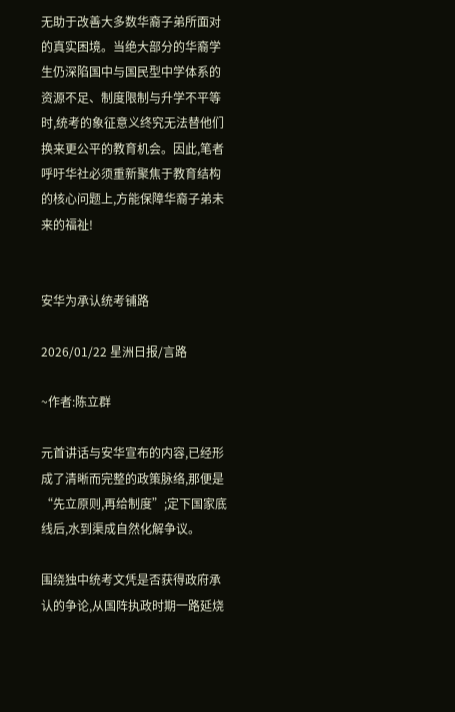无助于改善大多数华裔子弟所面对的真实困境。当绝大部分的华裔学生仍深陷国中与国民型中学体系的资源不足、制度限制与升学不平等时,统考的象征意义终究无法替他们换来更公平的教育机会。因此,笔者呼吁华社必须重新聚焦于教育结构的核心问题上,方能保障华裔子弟未来的福祉!


安华为承认统考铺路

2026/01/22 星洲日报/言路

~作者:陈立群

元首讲话与安华宣布的内容,已经形成了清晰而完整的政策脉络,那便是“先立原则,再给制度”;定下国家底线后,水到渠成自然化解争议。

围绕独中统考文凭是否获得政府承认的争论,从国阵执政时期一路延烧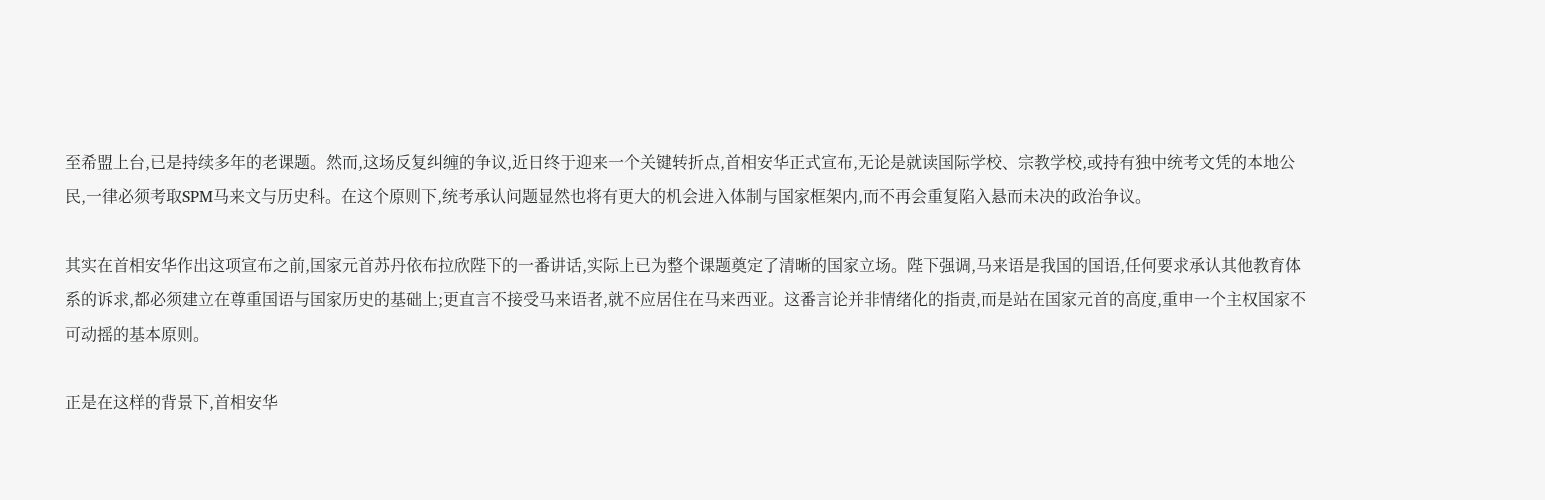至希盟上台,已是持续多年的老课题。然而,这场反复纠缠的争议,近日终于迎来一个关键转折点,首相安华正式宣布,无论是就读国际学校、宗教学校,或持有独中统考文凭的本地公民,一律必须考取SPM马来文与历史科。在这个原则下,统考承认问题显然也将有更大的机会进入体制与国家框架内,而不再会重复陷入悬而未决的政治争议。

其实在首相安华作出这项宣布之前,国家元首苏丹依布拉欣陛下的一番讲话,实际上已为整个课题奠定了清晰的国家立场。陛下强调,马来语是我国的国语,任何要求承认其他教育体系的诉求,都必须建立在尊重国语与国家历史的基础上;更直言不接受马来语者,就不应居住在马来西亚。这番言论并非情绪化的指责,而是站在国家元首的高度,重申一个主权国家不可动摇的基本原则。

正是在这样的背景下,首相安华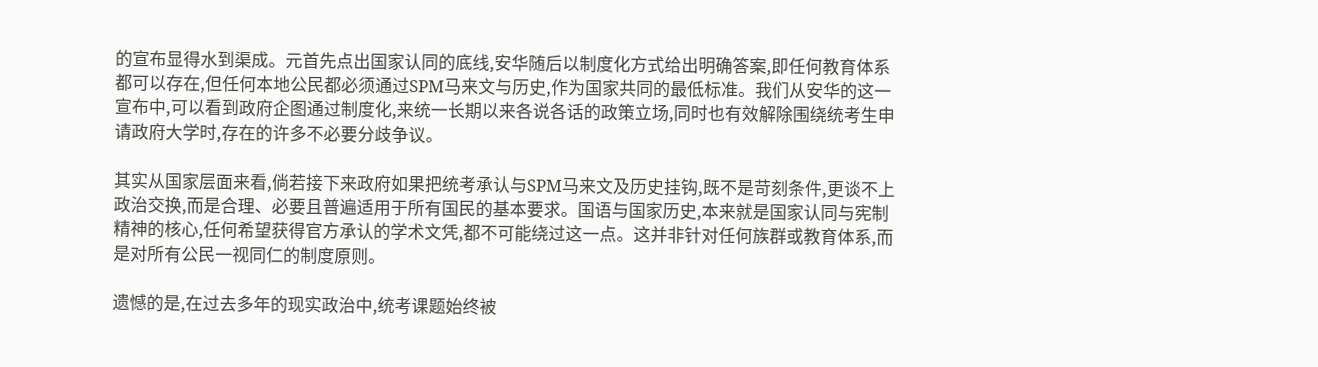的宣布显得水到渠成。元首先点出国家认同的底线,安华随后以制度化方式给出明确答案,即任何教育体系都可以存在,但任何本地公民都必须通过SPM马来文与历史,作为国家共同的最低标准。我们从安华的这一宣布中,可以看到政府企图通过制度化,来统一长期以来各说各话的政策立场,同时也有效解除围绕统考生申请政府大学时,存在的许多不必要分歧争议。

其实从国家层面来看,倘若接下来政府如果把统考承认与SPM马来文及历史挂钩,既不是苛刻条件,更谈不上政治交换,而是合理、必要且普遍适用于所有国民的基本要求。国语与国家历史,本来就是国家认同与宪制精神的核心,任何希望获得官方承认的学术文凭,都不可能绕过这一点。这并非针对任何族群或教育体系,而是对所有公民一视同仁的制度原则。

遗憾的是,在过去多年的现实政治中,统考课题始终被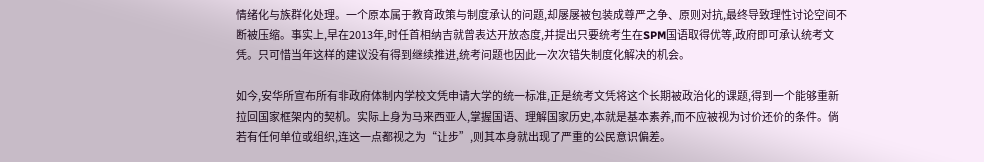情绪化与族群化处理。一个原本属于教育政策与制度承认的问题,却屡屡被包装成尊严之争、原则对抗,最终导致理性讨论空间不断被压缩。事实上,早在2013年,时任首相纳吉就曾表达开放态度,并提出只要统考生在SPM国语取得优等,政府即可承认统考文凭。只可惜当年这样的建议没有得到继续推进,统考问题也因此一次次错失制度化解决的机会。

如今,安华所宣布所有非政府体制内学校文凭申请大学的统一标准,正是统考文凭将这个长期被政治化的课题,得到一个能够重新拉回国家框架内的契机。实际上身为马来西亚人,掌握国语、理解国家历史,本就是基本素养,而不应被视为讨价还价的条件。倘若有任何单位或组织,连这一点都视之为“让步”,则其本身就出现了严重的公民意识偏差。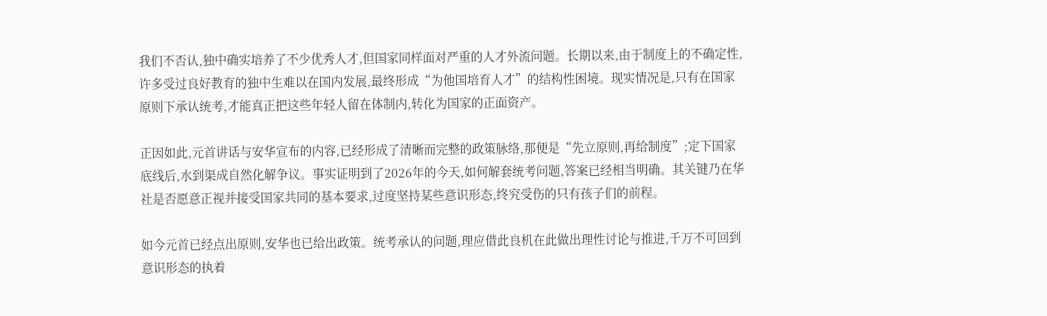我们不否认,独中确实培养了不少优秀人才,但国家同样面对严重的人才外流问题。长期以来,由于制度上的不确定性,许多受过良好教育的独中生难以在国内发展,最终形成“为他国培育人才”的结构性困境。现实情况是,只有在国家原则下承认统考,才能真正把这些年轻人留在体制内,转化为国家的正面资产。

正因如此,元首讲话与安华宣布的内容,已经形成了清晰而完整的政策脉络,那便是“先立原则,再给制度”;定下国家底线后,水到渠成自然化解争议。事实证明到了2026年的今天,如何解套统考问题,答案已经相当明确。其关键乃在华社是否愿意正视并接受国家共同的基本要求,过度坚持某些意识形态,终究受伤的只有孩子们的前程。

如今元首已经点出原则,安华也已给出政策。统考承认的问题,理应借此良机在此做出理性讨论与推进,千万不可回到意识形态的执着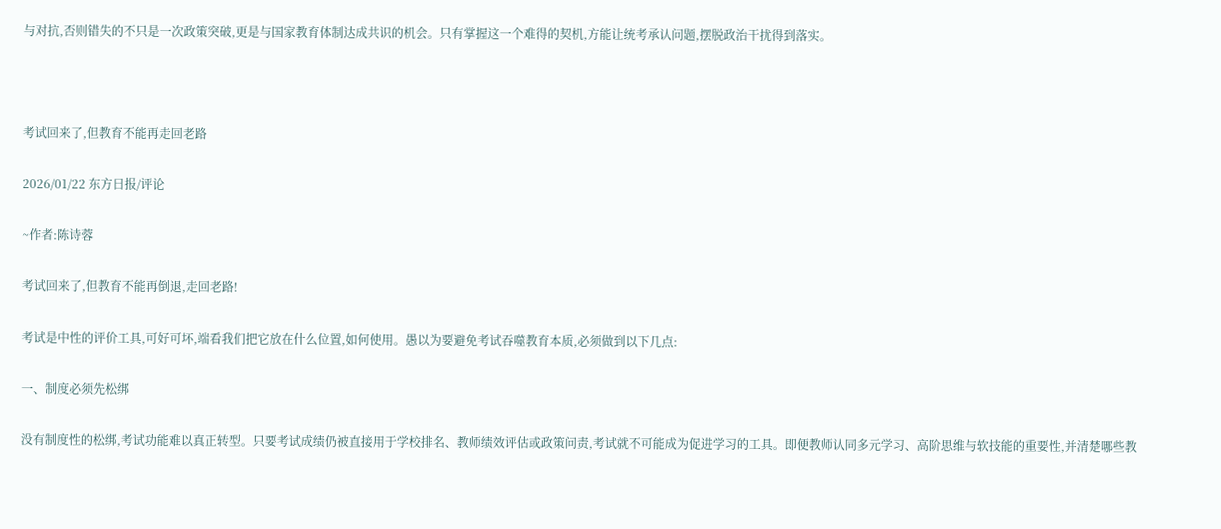与对抗,否则错失的不只是一次政策突破,更是与国家教育体制达成共识的机会。只有掌握这一个难得的契机,方能让统考承认问题,摆脱政治干扰得到落实。



考试回来了,但教育不能再走回老路

2026/01/22 东方日报/评论

~作者:陈诗蓉

考试回来了,但教育不能再倒退,走回老路!

考试是中性的评价工具,可好可坏,端看我们把它放在什么位置,如何使用。愚以为要避免考试吞噬教育本质,必须做到以下几点:

一、制度必须先松绑

没有制度性的松绑,考试功能难以真正转型。只要考试成绩仍被直接用于学校排名、教师绩效评估或政策问责,考试就不可能成为促进学习的工具。即便教师认同多元学习、高阶思维与软技能的重要性,并清楚哪些教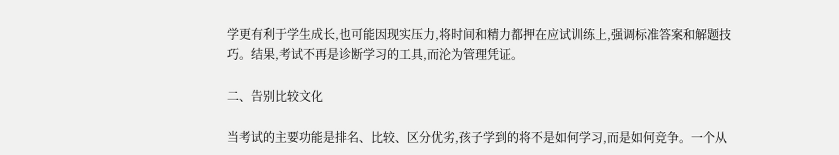学更有利于学生成长,也可能因现实压力,将时间和精力都押在应试训练上,强调标准答案和解题技巧。结果,考试不再是诊断学习的工具,而沦为管理凭证。

二、告别比较文化

当考试的主要功能是排名、比较、区分优劣,孩子学到的将不是如何学习,而是如何竞争。一个从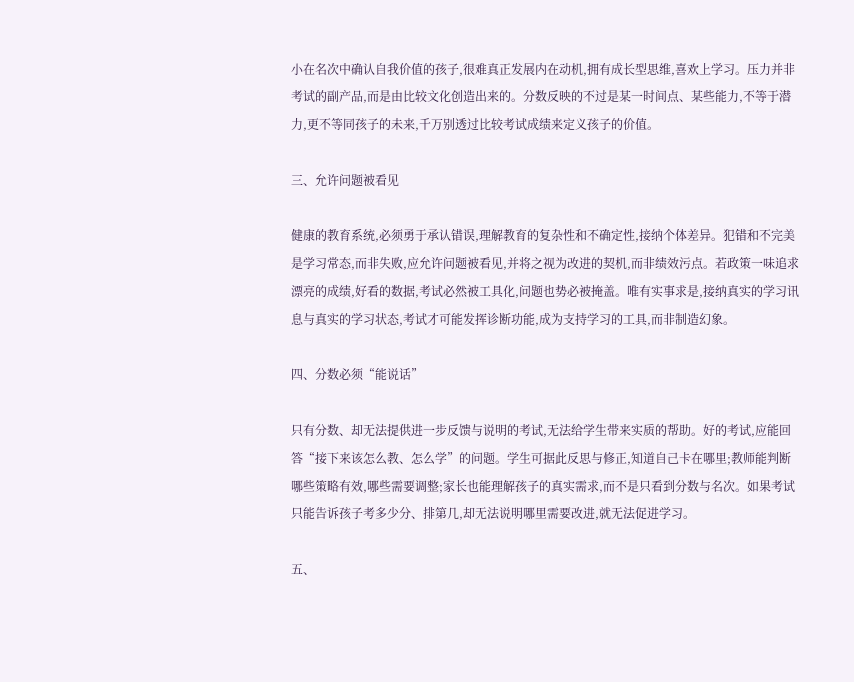小在名次中确认自我价值的孩子,很难真正发展内在动机,拥有成长型思维,喜欢上学习。压力并非考试的副产品,而是由比较文化创造出来的。分数反映的不过是某一时间点、某些能力,不等于潜力,更不等同孩子的未来,千万别透过比较考试成绩来定义孩子的价值。

三、允许问题被看见

健康的教育系统,必须勇于承认错误,理解教育的复杂性和不确定性,接纳个体差异。犯错和不完美是学习常态,而非失败,应允许问题被看见,并将之视为改进的契机,而非绩效污点。若政策一味追求漂亮的成绩,好看的数据,考试必然被工具化,问题也势必被掩盖。唯有实事求是,接纳真实的学习讯息与真实的学习状态,考试才可能发挥诊断功能,成为支持学习的工具,而非制造幻象。

四、分数必须“能说话”

只有分数、却无法提供进一步反馈与说明的考试,无法给学生带来实质的帮助。好的考试,应能回答“接下来该怎么教、怎么学”的问题。学生可据此反思与修正,知道自己卡在哪里;教师能判断哪些策略有效,哪些需要调整;家长也能理解孩子的真实需求,而不是只看到分数与名次。如果考试只能告诉孩子考多少分、排第几,却无法说明哪里需要改进,就无法促进学习。

五、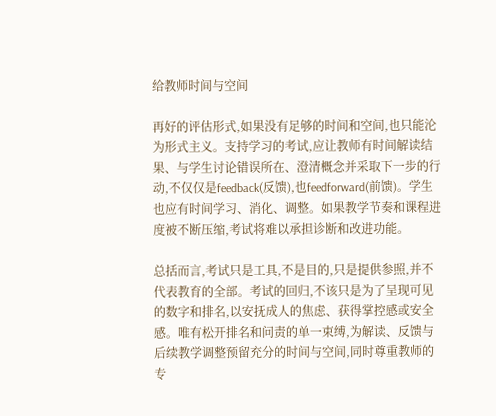给教师时间与空间

再好的评估形式,如果没有足够的时间和空间,也只能沦为形式主义。支持学习的考试,应让教师有时间解读结果、与学生讨论错误所在、澄清概念并采取下一步的行动,不仅仅是feedback(反馈),也feedforward(前馈)。学生也应有时间学习、消化、调整。如果教学节奏和课程进度被不断压缩,考试将难以承担诊断和改进功能。

总括而言,考试只是工具,不是目的,只是提供参照,并不代表教育的全部。考试的回归,不该只是为了呈现可见的数字和排名,以安抚成人的焦虑、获得掌控感或安全感。唯有松开排名和问责的单一束缚,为解读、反馈与后续教学调整预留充分的时间与空间,同时尊重教师的专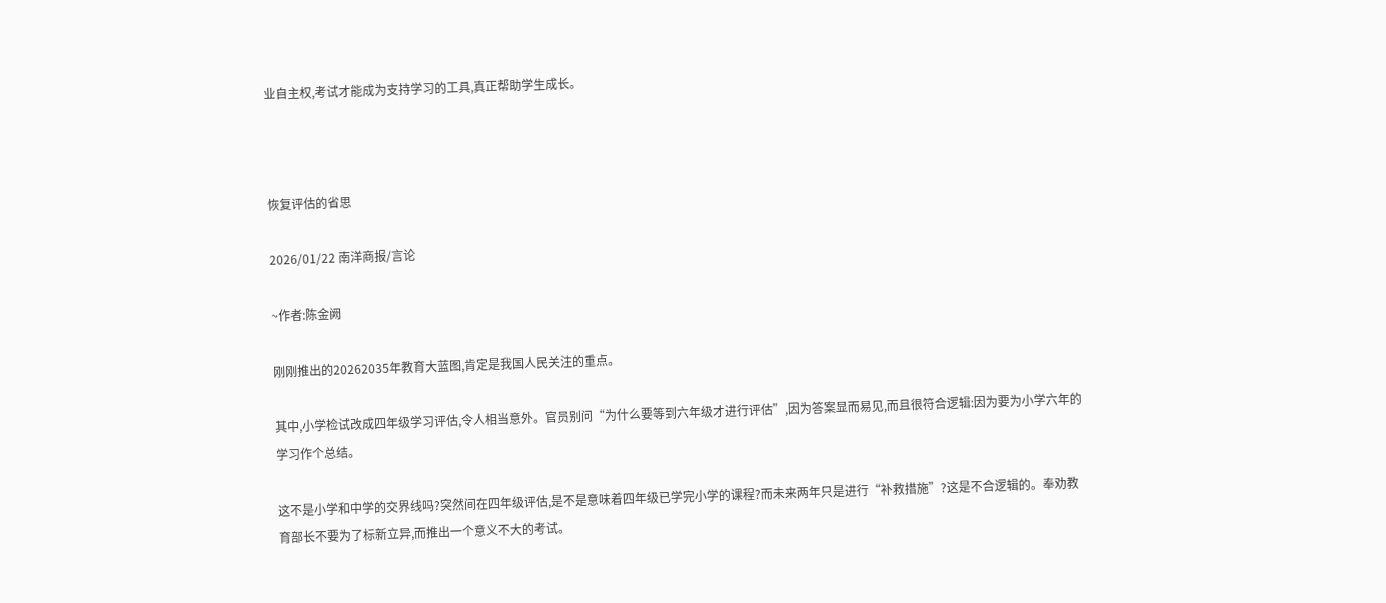业自主权,考试才能成为支持学习的工具,真正帮助学生成长。



恢复评估的省思

2026/01/22 南洋商报/言论

~作者:陈金阙

刚刚推出的20262035年教育大蓝图,肯定是我国人民关注的重点。

其中,小学检试改成四年级学习评估,令人相当意外。官员别问“为什么要等到六年级才进行评估”,因为答案显而易见,而且很符合逻辑:因为要为小学六年的学习作个总结。

这不是小学和中学的交界线吗?突然间在四年级评估,是不是意味着四年级已学完小学的课程?而未来两年只是进行“补救措施”?这是不合逻辑的。奉劝教育部长不要为了标新立异,而推出一个意义不大的考试。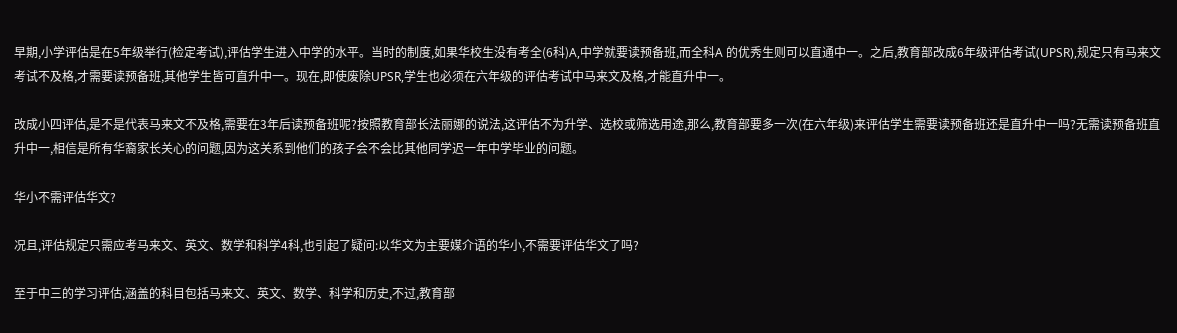早期,小学评估是在5年级举行(检定考试),评估学生进入中学的水平。当时的制度,如果华校生没有考全(6科)A,中学就要读预备班,而全科A 的优秀生则可以直通中一。之后,教育部改成6年级评估考试(UPSR),规定只有马来文考试不及格,才需要读预备班,其他学生皆可直升中一。现在,即使废除UPSR,学生也必须在六年级的评估考试中马来文及格,才能直升中一。

改成小四评估,是不是代表马来文不及格,需要在3年后读预备班呢?按照教育部长法丽娜的说法,这评估不为升学、选校或筛选用途,那么,教育部要多一次(在六年级)来评估学生需要读预备班还是直升中一吗?无需读预备班直升中一,相信是所有华裔家长关心的问题,因为这关系到他们的孩子会不会比其他同学迟一年中学毕业的问题。

华小不需评估华文?

况且,评估规定只需应考马来文、英文、数学和科学4科,也引起了疑问:以华文为主要媒介语的华小,不需要评估华文了吗?

至于中三的学习评估,涵盖的科目包括马来文、英文、数学、科学和历史,不过,教育部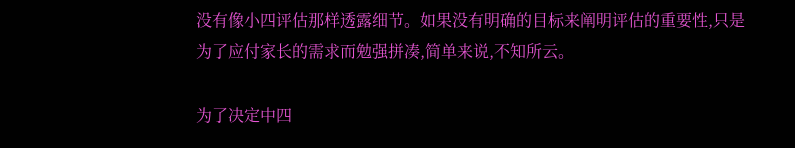没有像小四评估那样透露细节。如果没有明确的目标来阐明评估的重要性,只是为了应付家长的需求而勉强拼凑,简单来说,不知所云。

为了决定中四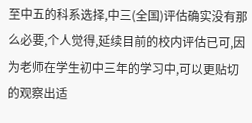至中五的科系选择,中三(全国)评估确实没有那么必要,个人觉得,延续目前的校内评估已可,因为老师在学生初中三年的学习中,可以更贴切的观察出适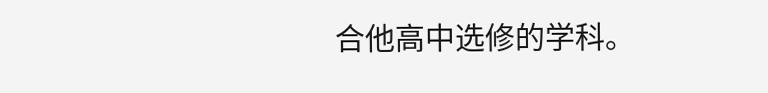合他高中选修的学科。